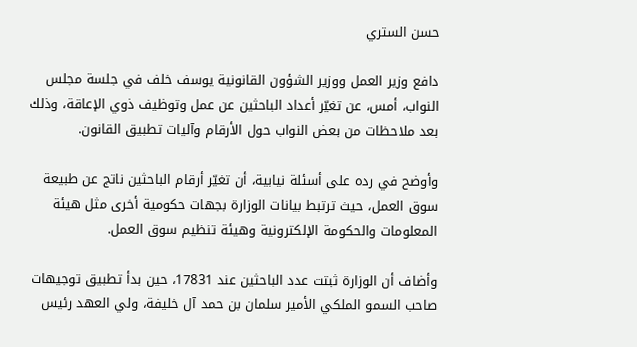حسن الستري

دافع وزير العمل ووزير الشؤون القانونية يوسف خلف في جلسة مجلس النواب، أمس، عن تغيّر أعداد الباحثين عن عمل وتوظيف ذوي الإعاقة، وذلك بعد ملاحظات من بعض النواب حول الأرقام وآليات تطبيق القانون.

وأوضح في رده على أسئلة نيابية، أن تغيّر أرقام الباحثين ناتج عن طبيعة سوق العمل، حيث ترتبط بيانات الوزارة بجهات حكومية أخرى مثل هيئة المعلومات والحكومة الإلكترونية وهيئة تنظيم سوق العمل.

وأضاف أن الوزارة ثبتت عدد الباحثين عند 17831، حين بدأ تطبيق توجيهات صاحب السمو الملكي الأمير سلمان بن حمد آل خليفة، ولي العهد رئيس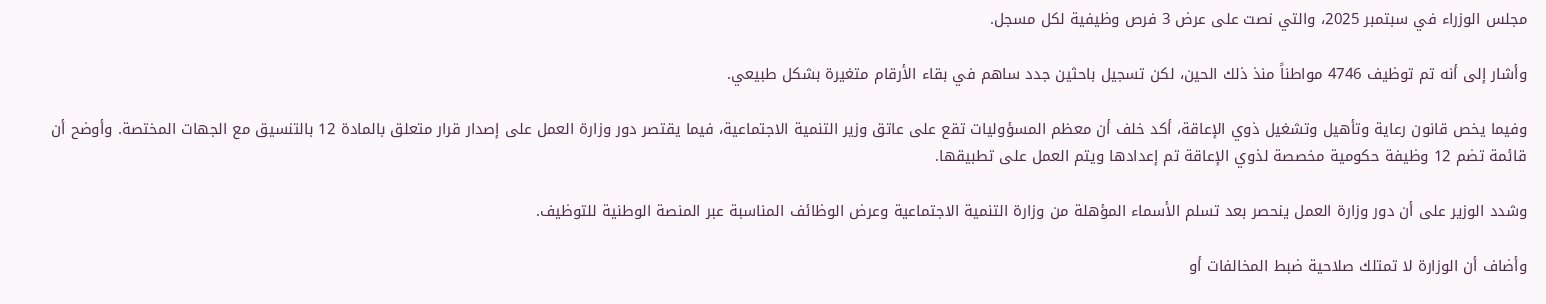مجلس الوزراء في سبتمبر 2025، والتي نصت على عرض 3 فرص وظيفية لكل مسجل.

وأشار إلى أنه تم توظيف 4746 مواطناً منذ ذلك الحين، لكن تسجيل باحثين جدد ساهم في بقاء الأرقام متغيرة بشكل طبيعي.

وفيما يخص قانون رعاية وتأهيل وتشغيل ذوي الإعاقة، أكد خلف أن معظم المسؤوليات تقع على عاتق وزير التنمية الاجتماعية، فيما يقتصر دور وزارة العمل على إصدار قرار متعلق بالمادة 12 بالتنسيق مع الجهات المختصة. وأوضح أن قائمة تضم 12 وظيفة حكومية مخصصة لذوي الإعاقة تم إعدادها ويتم العمل على تطبيقها.

وشدد الوزير على أن دور وزارة العمل ينحصر بعد تسلم الأسماء المؤهلة من وزارة التنمية الاجتماعية وعرض الوظائف المناسبة عبر المنصة الوطنية للتوظيف.

وأضاف أن الوزارة لا تمتلك صلاحية ضبط المخالفات أو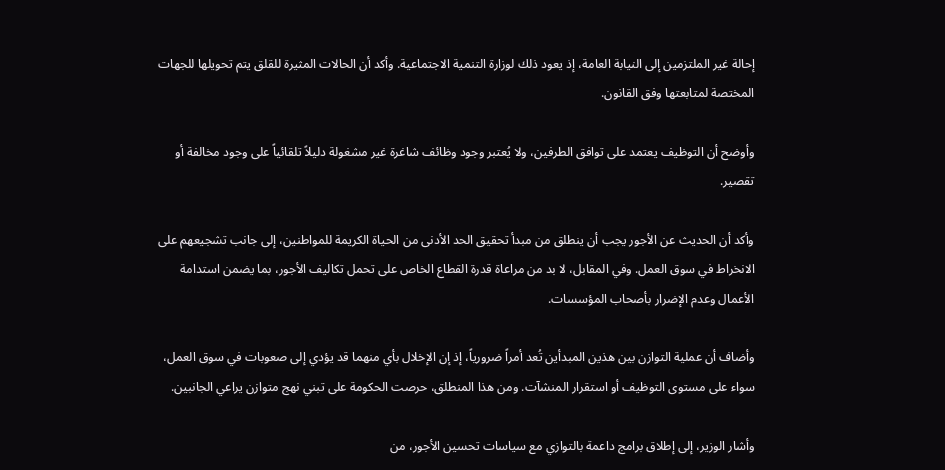إحالة غير الملتزمين إلى النيابة العامة، إذ يعود ذلك لوزارة التنمية الاجتماعية. وأكد أن الحالات المثيرة للقلق يتم تحويلها للجهات المختصة لمتابعتها وفق القانون.

وأوضح أن التوظيف يعتمد على توافق الطرفين، ولا يُعتبر وجود وظائف شاغرة غير مشغولة دليلاً تلقائياً على وجود مخالفة أو تقصير.

وأكد أن الحديث عن الأجور يجب أن ينطلق من مبدأ تحقيق الحد الأدنى من الحياة الكريمة للمواطنين، إلى جانب تشجيعهم على الانخراط في سوق العمل. وفي المقابل، لا بد من مراعاة قدرة القطاع الخاص على تحمل تكاليف الأجور، بما يضمن استدامة الأعمال وعدم الإضرار بأصحاب المؤسسات.

وأضاف أن عملية التوازن بين هذين المبدأين تُعد أمراً ضرورياً، إذ إن الإخلال بأي منهما قد يؤدي إلى صعوبات في سوق العمل، سواء على مستوى التوظيف أو استقرار المنشآت. ومن هذا المنطلق، حرصت الحكومة على تبني نهج متوازن يراعي الجانبين.

وأشار الوزير، إلى إطلاق برامج داعمة بالتوازي مع سياسات تحسين الأجور، من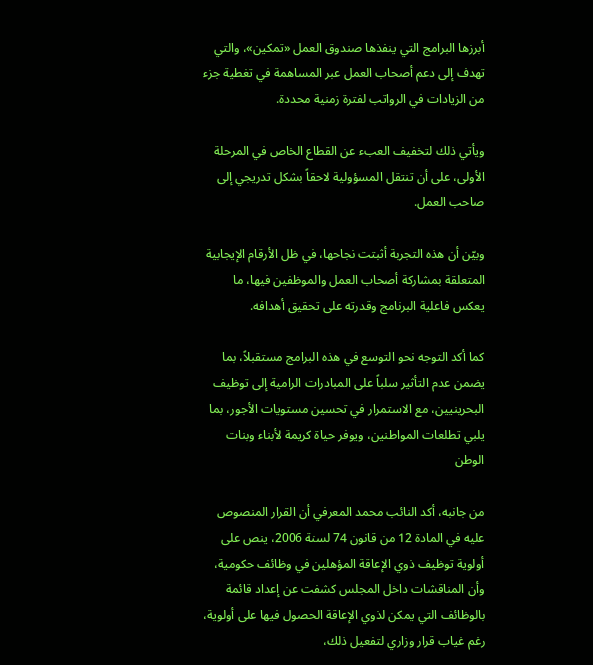أبرزها البرامج التي ينفذها صندوق العمل «تمكين»، والتي تهدف إلى دعم أصحاب العمل عبر المساهمة في تغطية جزء من الزيادات في الرواتب لفترة زمنية محددة.

ويأتي ذلك لتخفيف العبء عن القطاع الخاص في المرحلة الأولى، على أن تنتقل المسؤولية لاحقاً بشكل تدريجي إلى صاحب العمل.

وبيّن أن هذه التجربة أثبتت نجاحها، في ظل الأرقام الإيجابية المتعلقة بمشاركة أصحاب العمل والموظفين فيها، ما يعكس فاعلية البرنامج وقدرته على تحقيق أهدافه.

كما أكد التوجه نحو التوسع في هذه البرامج مستقبلاً، بما يضمن عدم التأثير سلباً على المبادرات الرامية إلى توظيف البحرينيين، مع الاستمرار في تحسين مستويات الأجور، بما يلبي تطلعات المواطنين، ويوفر حياة كريمة لأبناء وبنات الوطن

من جانبه، أكد النائب محمد المعرفي أن القرار المنصوص عليه في المادة 12 من قانون 74 لسنة 2006، ينص على أولوية توظيف ذوي الإعاقة المؤهلين في وظائف حكومية، وأن المناقشات داخل المجلس كشفت عن إعداد قائمة بالوظائف التي يمكن لذوي الإعاقة الحصول فيها على أولوية، رغم غياب قرار وزاري لتفعيل ذلك،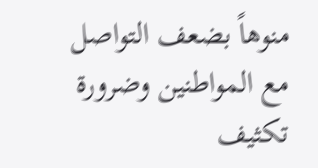منوهاً بضعف التواصل مع المواطنين وضرورة تكثيف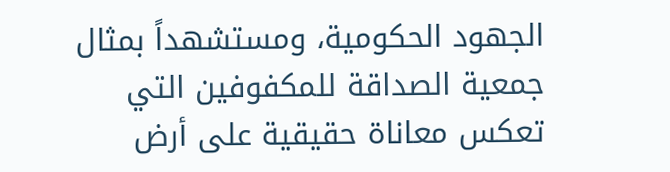الجهود الحكومية، ومستشهداً بمثال جمعية الصداقة للمكفوفين التي تعكس معاناة حقيقية على أرض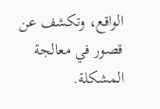الواقع، وتكشف عن قصور في معالجة المشكلة.